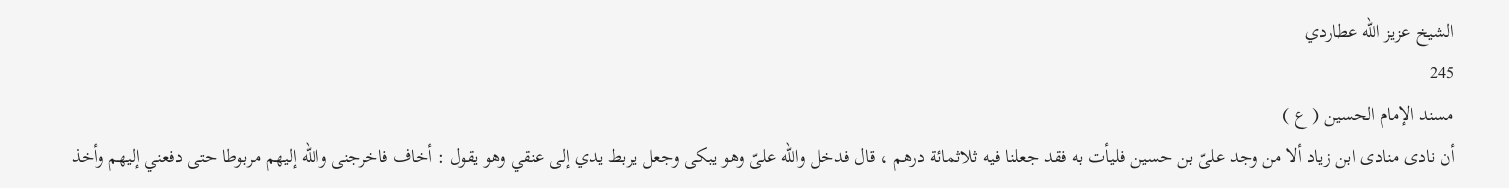الشيخ عزيز الله عطاردي
245
مسند الإمام الحسين ( ع )
أن نادى منادى ابن زياد ألا من وجد علىّ بن حسين فليأت به فقد جعلنا فيه ثلاثمائة درهم ، قال فدخل واللّه علىّ وهو يبكى وجعل يربط يدي إلى عنقي وهو يقول : أخاف فاخرجنى واللّه إليهم مربوطا حتى دفعني إليهم وأخذ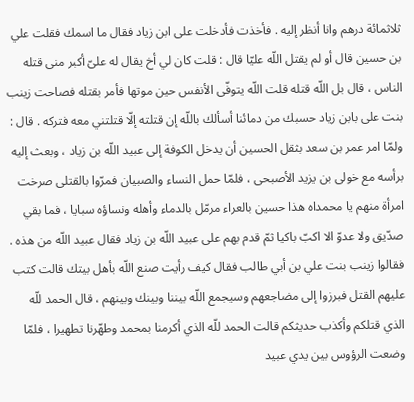ثلاثمائة درهم وانا أنظر إليه . فأخذت فأدخلت على ابن زياد فقال ما اسمك فقلت علي بن حسين قال أو لم يقتل اللّه عليّا قال : قلت كان لي أخ يقال له علىّ أكبر منى قتله الناس ، قال بل اللّه قتله قلت اللّه يتوفّى الأنفس حين موتها فأمر بقتله فصاحت زينب بنت على بابن زياد حسبك من دمائنا أسألك باللّه إن قتلته إلّا قتلتني معه فتركه . قال : ولمّا امر عمر بن سعد بثقل الحسين أن يدخل الكوفة إلى عبيد اللّه بن زياد ، وبعث إليه برأسه مع خولى بن يزيد الأصبحى ، فلمّا حمل النساء والصبيان فمرّوا بالقتلى صرخت امرأة منهم يا محمداه هذا حسين بالعراء مرمّل بالدماء وأهله ونساؤه سبايا ، فما بقي صدّيق ولا عدوّ الا اكبّ باكيا ثمّ قدم بهم على عبيد اللّه بن زياد فقال عبيد اللّه من هذه . فقالوا زينب بنت علي بن أبي طالب فقال كيف رأيت صنع اللّه بأهل بيتك قالت كتب عليهم القتل فبرزوا إلى مضاجعهم وسيجمع اللّه بيننا وبينك وبينهم ، قال الحمد للّه الذي قتلكم وأكذب حديثكم قالت الحمد للّه الذي أكرمنا بمحمد وطهّرنا تطهيرا ، فلمّا وضعت الرؤوس بين يدي عبيد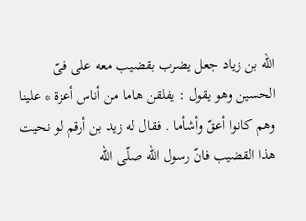اللّه بن زياد جعل يضرب بقضيب معه على فىّ الحسين وهو يقول : يفلقن هاما من أناس أعزة * علينا وهم كانوا أعقّ وأشأما . فقال له زيد بن أرقم لو نحيت هذا القضيب فانّ رسول اللّه صلّى اللّه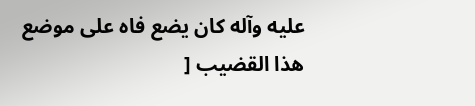عليه وآله كان يضع فاه على موضع هذا القضيب [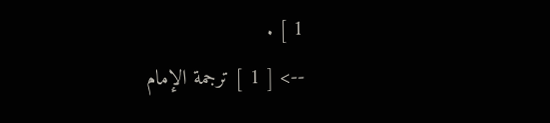1 ] .
--> [ 1 ] ترجمة الإمام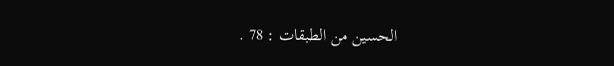الحسين من الطبقات : 78 .